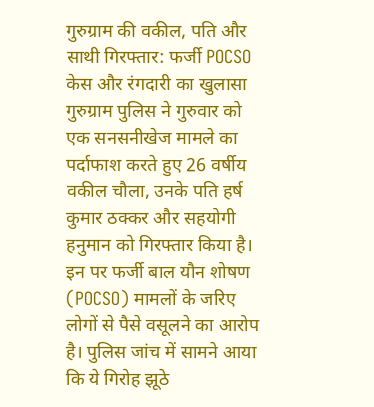गुरुग्राम की वकील, पति और साथी गिरफ्तार: फर्जी POCSO केस और रंगदारी का खुलासा
गुरुग्राम पुलिस ने गुरुवार को एक सनसनीखेज मामले का पर्दाफाश करते हुए 26 वर्षीय वकील चौला, उनके पति हर्ष कुमार ठक्कर और सहयोगी हनुमान को गिरफ्तार किया है। इन पर फर्जी बाल यौन शोषण (POCSO) मामलों के जरिए लोगों से पैसे वसूलने का आरोप है। पुलिस जांच में सामने आया कि ये गिरोह झूठे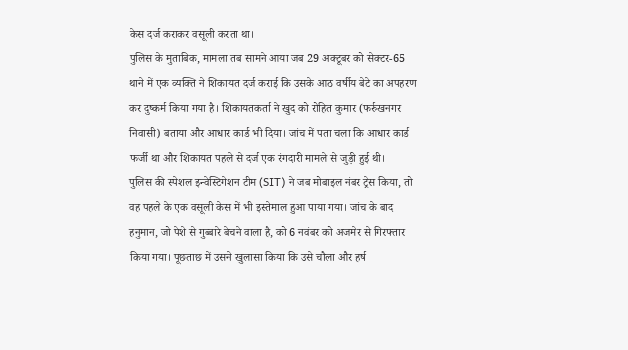केस दर्ज कराकर वसूली करता था।
पुलिस के मुताबिक, मामला तब सामने आया जब 29 अक्टूबर को सेक्टर-65 थाने में एक व्यक्ति ने शिकायत दर्ज कराई कि उसके आठ वर्षीय बेटे का अपहरण कर दुष्कर्म किया गया है। शिकायतकर्ता ने खुद को रोहित कुमार (फर्रुखनगर निवासी) बताया और आधार कार्ड भी दिया। जांच में पता चला कि आधार कार्ड फर्जी था और शिकायत पहले से दर्ज एक रंगदारी मामले से जुड़ी हुई थी।
पुलिस की स्पेशल इन्वेस्टिगेशन टीम (SIT) ने जब मोबाइल नंबर ट्रेस किया, तो वह पहले के एक वसूली केस में भी इस्तेमाल हुआ पाया गया। जांच के बाद हनुमान, जो पेशे से गुब्बारे बेचने वाला है, को 6 नवंबर को अजमेर से गिरफ्तार किया गया। पूछताछ में उसने खुलासा किया कि उसे चौला और हर्ष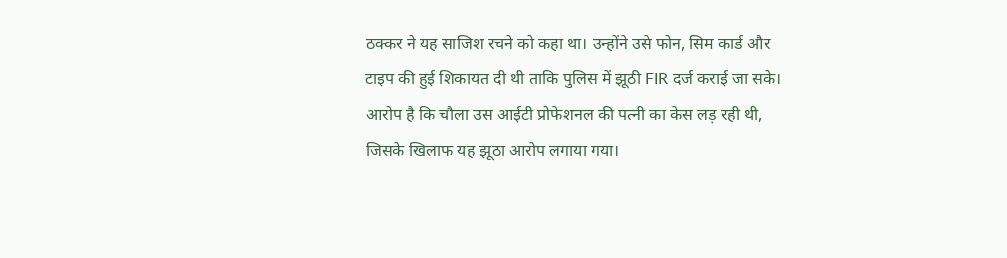ठक्कर ने यह साजिश रचने को कहा था। उन्होंने उसे फोन, सिम कार्ड और टाइप की हुई शिकायत दी थी ताकि पुलिस में झूठी FIR दर्ज कराई जा सके।
आरोप है कि चौला उस आईटी प्रोफेशनल की पत्नी का केस लड़ रही थी, जिसके खिलाफ यह झूठा आरोप लगाया गया।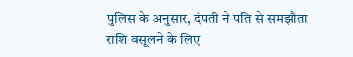पुलिस के अनुसार, दंपती ने पति से समझौता राशि वसूलने के लिए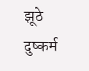झूठे दुष्कर्म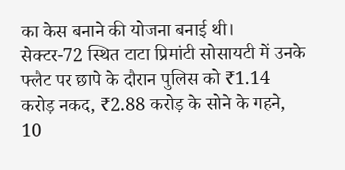का केस बनाने की योजना बनाई थी।
सेक्टर-72 स्थित टाटा प्रिमांटी सोसायटी में उनके फ्लैट पर छापे के दौरान पुलिस को ₹1.14 करोड़ नकद, ₹2.88 करोड़ के सोने के गहने, 10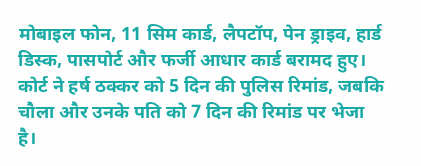मोबाइल फोन, 11 सिम कार्ड, लैपटॉप, पेन ड्राइव, हार्ड डिस्क, पासपोर्ट और फर्जी आधार कार्ड बरामद हुए। कोर्ट ने हर्ष ठक्कर को 5 दिन की पुलिस रिमांड, जबकि चौला और उनके पति को 7 दिन की रिमांड पर भेजा है।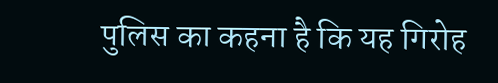पुलिस का कहना है कि यह गिरोह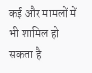कई और मामलों में भी शामिल हो सकता है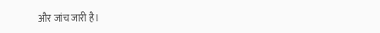और जांच जारी है।